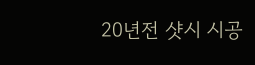20년전 샷시 시공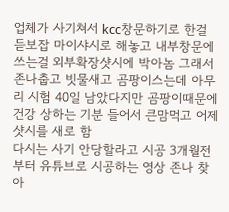업체가 사기쳐서 kcc창문하기로 한걸 듣보잡 마이샤시로 해놓고 내부창문에 쓰는걸 외부확장샷시에 박아놈 그래서 존나춥고 빗물새고 곰팡이스는데 아무리 시험 40일 남았다지만 곰팡이때문에 건강 상하는 기분 들어서 큰맘먹고 어제 샷시를 새로 함
다시는 사기 안당할라고 시공 3개월전부터 유튜브로 시공하는 영상 존나 찾아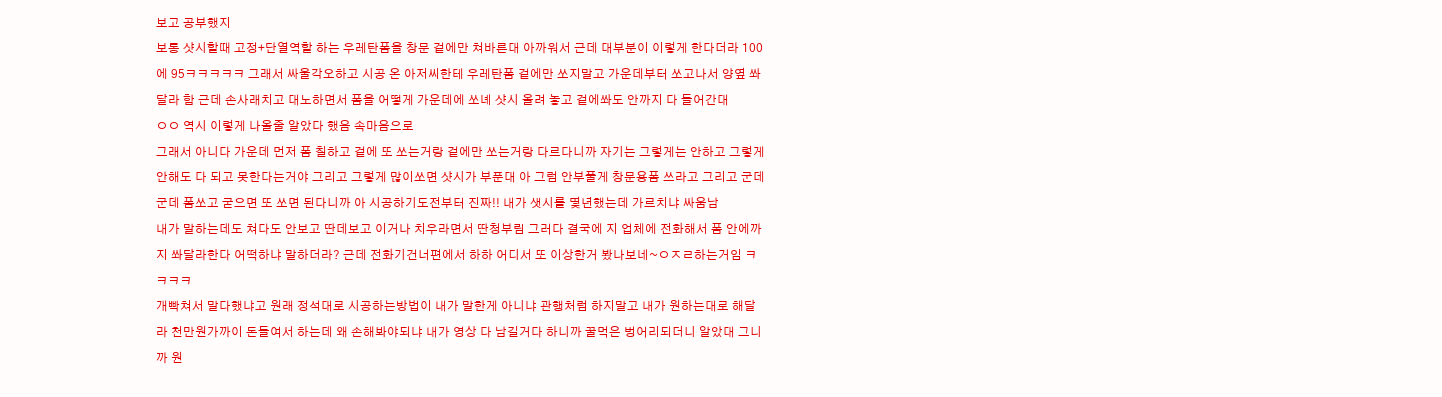보고 공부했지
보통 샷시할때 고정+단열역할 하는 우레탄폼을 창문 겉에만 쳐바른대 아까워서 근데 대부분이 이렇게 한다더라 100에 95ㅋㅋㅋㅋㅋ 그래서 싸울각오하고 시공 온 아저씨한테 우레탄폼 겉에만 쏘지말고 가운데부터 쏘고나서 양옆 쏴달라 함 근데 손사래치고 대노하면서 폼을 어떻게 가운데에 쏘녜 샷시 올려 놓고 겉에쏴도 안까지 다 들어간대
ㅇㅇ 역시 이렇게 나올줄 알았다 했음 속마음으로
그래서 아니다 가운데 먼저 폼 칠하고 겉에 또 쏘는거랑 겉에만 쏘는거랑 다르다니까 자기는 그렇게는 안하고 그렇게 안해도 다 되고 못한다는거야 그리고 그렇게 많이쏘면 샷시가 부푼대 아 그럼 안부풀게 창문용폼 쓰라고 그리고 군데군데 폼쏘고 굳으면 또 쏘면 된다니까 아 시공하기도전부터 진짜!! 내가 샛시를 몇년했는데 가르치냐 싸움남
내가 말하는데도 쳐다도 안보고 딴데보고 이거나 치우라면서 딴청부림 그러다 결국에 지 업체에 전화해서 폼 안에까지 쏴달라한다 어떡하냐 말하더라? 근데 전화기건너편에서 하하 어디서 또 이상한거 봤나보네~ㅇㅈㄹ하는거임 ㅋㅋㅋㅋ
개빡쳐서 말다했냐고 원래 정석대로 시공하는방법이 내가 말한게 아니냐 관행처럼 하지말고 내가 원하는대로 해달라 천만원가까이 돈들여서 하는데 왜 손해봐야되냐 내가 영상 다 남길거다 하니까 꿀먹은 벙어리되더니 알았대 그니까 원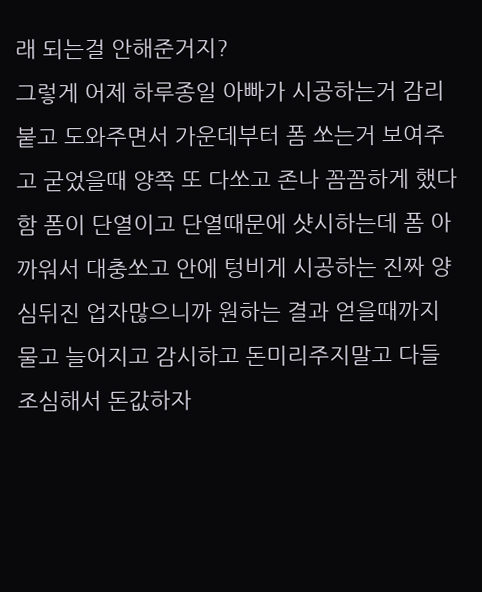래 되는걸 안해준거지?
그렇게 어제 하루종일 아빠가 시공하는거 감리붙고 도와주면서 가운데부터 폼 쏘는거 보여주고 굳었을때 양쪽 또 다쏘고 존나 꼼꼼하게 했다함 폼이 단열이고 단열때문에 샷시하는데 폼 아까워서 대충쏘고 안에 텅비게 시공하는 진짜 양심뒤진 업자많으니까 원하는 결과 얻을때까지 물고 늘어지고 감시하고 돈미리주지말고 다들 조심해서 돈값하자